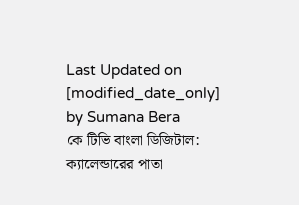Last Updated on [modified_date_only] by Sumana Bera
কে টিভি বাংলা ডিজিটাল: ক্যালেন্ডারের পাতা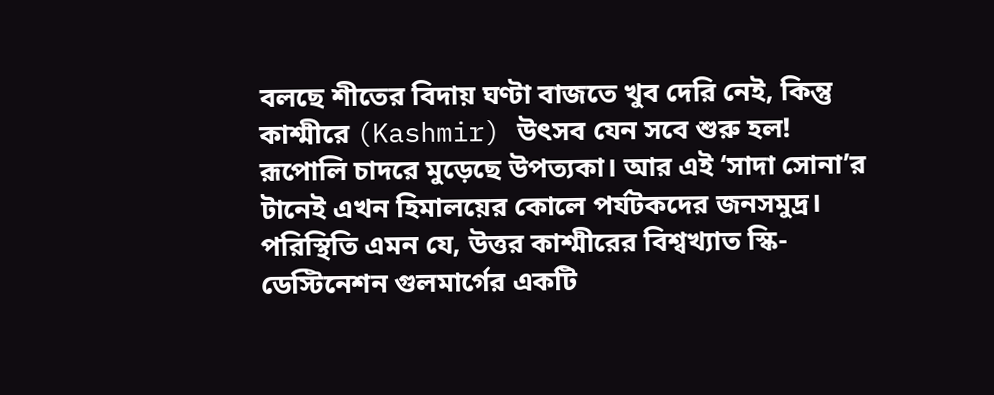বলছে শীতের বিদায় ঘণ্টা বাজতে খুব দেরি নেই, কিন্তু কাশ্মীরে (Kashmir) উৎসব যেন সবে শুরু হল! রূপোলি চাদরে মুড়েছে উপত্যকা। আর এই ‘সাদা সোনা’র টানেই এখন হিমালয়ের কোলে পর্যটকদের জনসমুদ্র। পরিস্থিতি এমন যে, উত্তর কাশ্মীরের বিশ্বখ্যাত স্কি-ডেস্টিনেশন গুলমার্গের একটি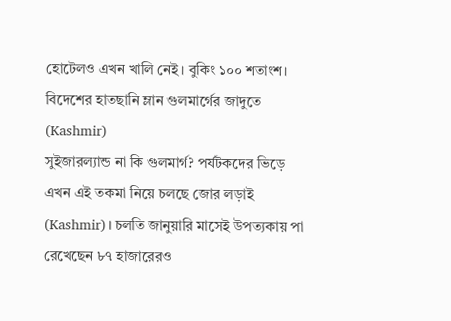হোটেলও এখন খালি নেই। বুকিং ১০০ শতাংশ।
বিদেশের হাতছানি ম্লান গুলমার্গের জাদুতে (Kashmir)
সুইজারল্যান্ড না কি গুলমার্গ? পর্যটকদের ভিড়ে এখন এই তকমা নিয়ে চলছে জোর লড়াই (Kashmir)। চলতি জানুয়ারি মাসেই উপত্যকায় পা রেখেছেন ৮৭ হাজারেরও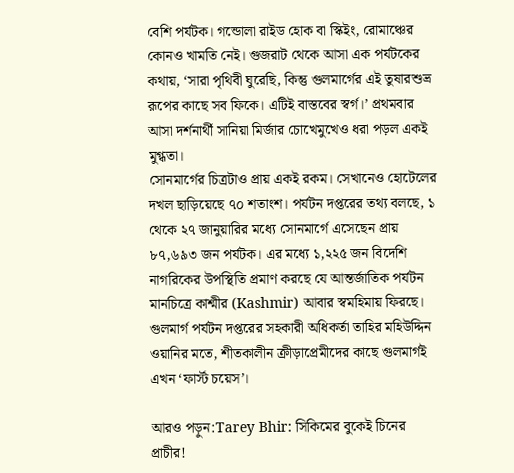বেশি পর্যটক। গন্ডোলা রাইড হোক বা স্কিইং, রোমাঞ্চের কোনও খামতি নেই। গুজরাট থেকে আসা এক পর্যটকের কথায়, ‘সারা পৃথিবী ঘুরেছি, কিন্তু গুলমার্গের এই তুষারশুভ্র রূপের কাছে সব ফিকে। এটিই বাস্তবের স্বর্গ।’ প্রথমবার আসা দর্শনার্থী সানিয়া মির্জার চোখেমুখেও ধরা পড়ল একই মুগ্ধতা।
সোনমার্গের চিত্রটাও প্রায় একই রকম। সেখানেও হোটেলের দখল ছাড়িয়েছে ৭০ শতাংশ। পর্যটন দপ্তরের তথ্য বলছে, ১ থেকে ২৭ জানুয়ারির মধ্যে সোনমার্গে এসেছেন প্রায় ৮৭,৬৯৩ জন পর্যটক। এর মধ্যে ১,২২৫ জন বিদেশি নাগরিকের উপস্থিতি প্রমাণ করছে যে আন্তর্জাতিক পর্যটন মানচিত্রে কাশ্মীর (Kashmir) আবার স্বমহিমায় ফিরছে। গুলমার্গ পর্যটন দপ্তরের সহকারী অধিকর্তা তাহির মহিউদ্দিন ওয়ানির মতে, শীতকালীন ক্রীড়াপ্রেমীদের কাছে গুলমার্গই এখন ‘ফার্স্ট চয়েস’।

আরও পড়ুন:Tarey Bhir: সিকিমের বুকেই চিনের প্রাচীর!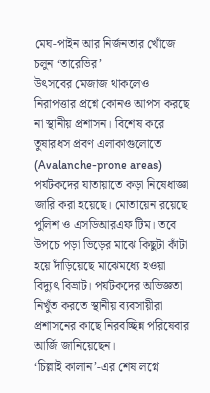মেঘ-পাইন আর নির্জনতার খোঁজে চলুন ‘তারেভির’
উৎসবের মেজাজ থাকলেও নিরাপত্তার প্রশ্নে কোনও আপস করছে না স্থানীয় প্রশাসন। বিশেষ করে তুষারধস প্রবণ এলাকাগুলোতে (Avalanche-prone areas) পর্যটকদের যাতায়াতে কড়া নিষেধাজ্ঞা জারি করা হয়েছে। মোতায়েন রয়েছে পুলিশ ও এসডিআরএফ টিম। তবে উপচে পড়া ভিড়ের মাঝে কিছুটা কাঁটা হয়ে দাঁড়িয়েছে মাঝেমধ্যে হওয়া বিদ্যুৎ বিভ্রাট। পর্যটকদের অভিজ্ঞতা নিখুঁত করতে স্থানীয় ব্যবসায়ীরা প্রশাসনের কাছে নিরবচ্ছিন্ন পরিষেবার আর্জি জানিয়েছেন।
‘চিল্লাই কালান’-এর শেষ লগ্নে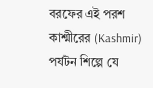বরফের এই পরশ কাশ্মীরের (Kashmir) পর্যটন শিল্পে যে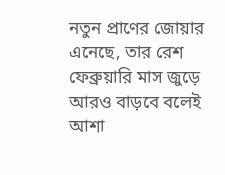নতুন প্রাণের জোয়ার এনেছে, তার রেশ ফেব্রুয়ারি মাস জুড়ে আরও বাড়বে বলেই আশা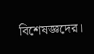বিশেষজ্ঞদের।